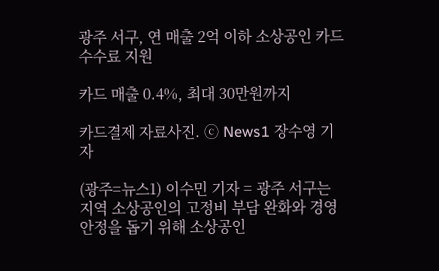광주 서구, 연 매출 2억 이하 소상공인 카드수수료 지원

카드 매출 0.4%, 최대 30만원까지

카드결제 자료사진. ⓒ News1 장수영 기자

(광주=뉴스1) 이수민 기자 = 광주 서구는 지역 소상공인의 고정비 부담 완화와 경영 안정을 돕기 위해 소상공인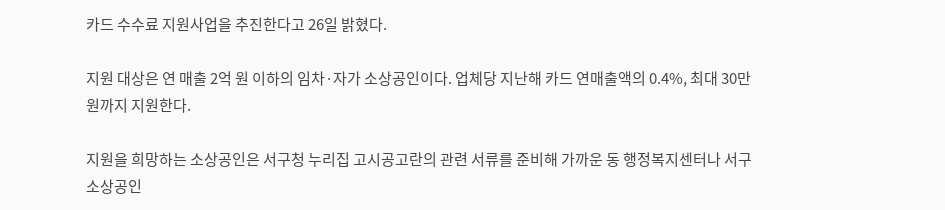카드 수수료 지원사업을 추진한다고 26일 밝혔다.

지원 대상은 연 매출 2억 원 이하의 임차·자가 소상공인이다. 업체당 지난해 카드 연매출액의 0.4%, 최대 30만 원까지 지원한다.

지원을 희망하는 소상공인은 서구청 누리집 고시공고란의 관련 서류를 준비해 가까운 동 행정복지센터나 서구 소상공인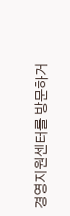경영지원센터를 방문하거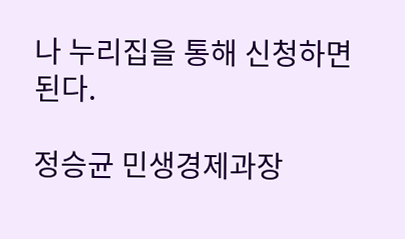나 누리집을 통해 신청하면 된다.

정승균 민생경제과장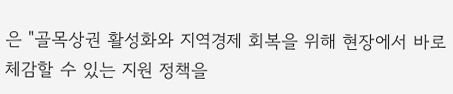은 "골목상권 활성화와 지역경제 회복을 위해 현장에서 바로 체감할 수 있는 지원 정책을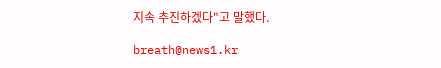지속 추진하겠다"고 말했다.

breath@news1.kr